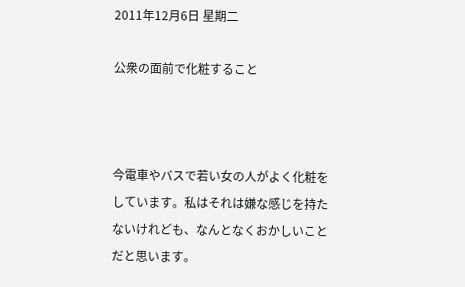2011年12月6日 星期二

公衆の面前で化粧すること



今電車やバスで若い女の人がよく化粧をしています。私はそれは嫌な感じを持たないけれども、なんとなくおかしいことだと思います。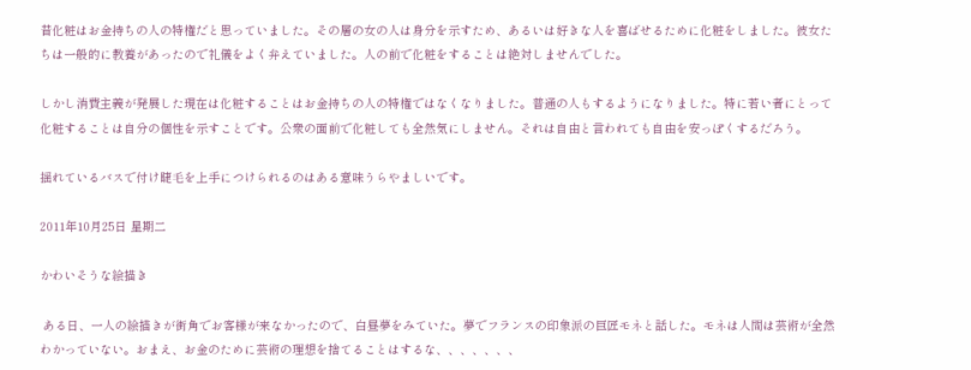昔化粧はお金持ちの人の特権だと思っていました。その層の女の人は身分を示すため、あるいは好きな人を喜ばせるために化粧をしました。彼女たちは一般的に教養があったので礼儀をよく弁えていました。人の前で化粧をすることは絶対しませんでした。

しかし消費主義が発展した現在は化粧することはお金持ちの人の特権ではなくなりました。普通の人もするようになりました。特に若い者にとって化粧することは自分の個性を示すことです。公衆の面前で化粧しても全然気にしません。それは自由と言われても自由を安っぽくするだろう。

揺れているバスで付け睫毛を上手につけられるのはある意味うらやましいです。

2011年10月25日 星期二

かわいそうな絵描き

 ある日、一人の絵描きが街角でお客様が来なかったので、白昼夢をみていた。夢でフランスの印象派の巨匠モネと話した。モネは人間は芸術が全然わかっていない。おまえ、お金のために芸術の理想を捨てることはするな、、、、、、、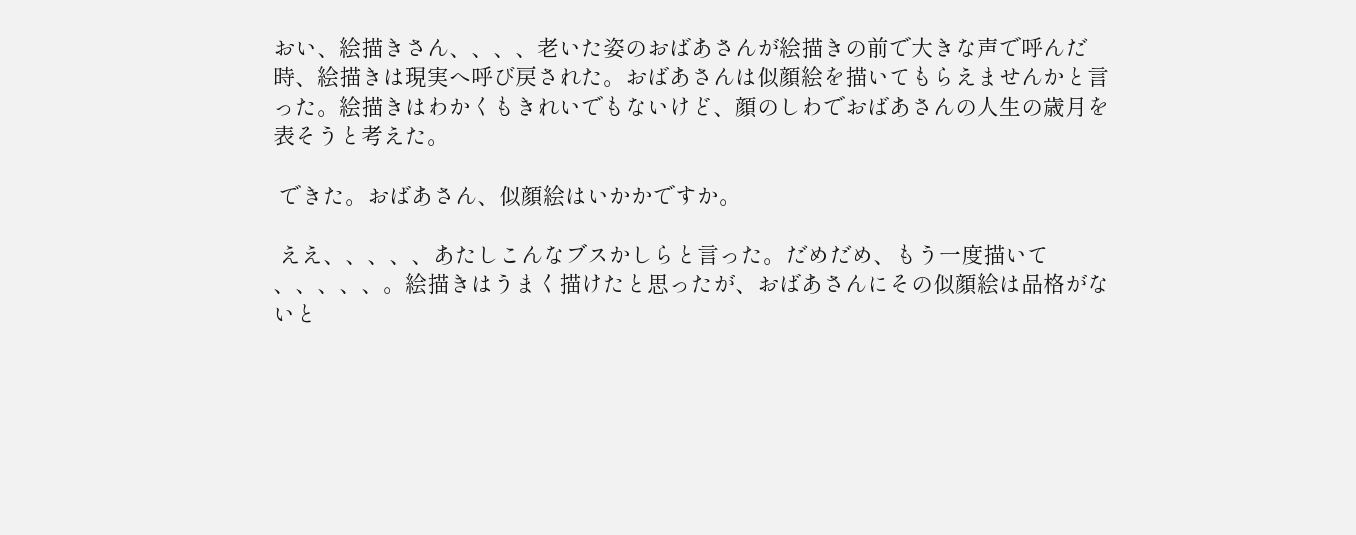おい、絵描きさん、、、、老いた姿のおばあさんが絵描きの前で大きな声で呼んだ時、絵描きは現実へ呼び戻された。おばあさんは似顔絵を描いてもらえませんかと言った。絵描きはわかくもきれいでもないけど、顔のしわでおばあさんの人生の歳月を表そうと考えた。

 できた。おばあさん、似顔絵はいかかですか。

 ええ、、、、、あたしこんなブスかしらと言った。だめだめ、もう一度描いて 、、、、、。絵描きはうまく描けたと思ったが、おばあさんにその似顔絵は品格がないと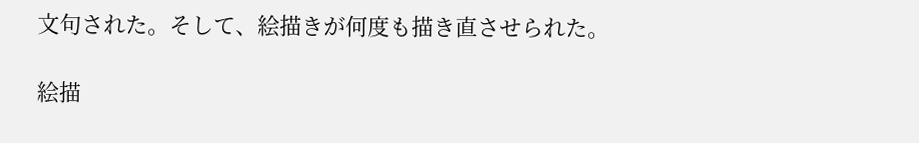文句された。そして、絵描きが何度も描き直させられた。

絵描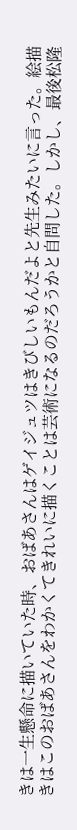きは一生懸命に描いていた時、おばあさんはゲイジュツはきびしいもんだよと先生みたいに言った。絵描きはこのおばあさんをわかくてきれいに描くことは芸術になるのだろうかと自問した。しかし、最後松隆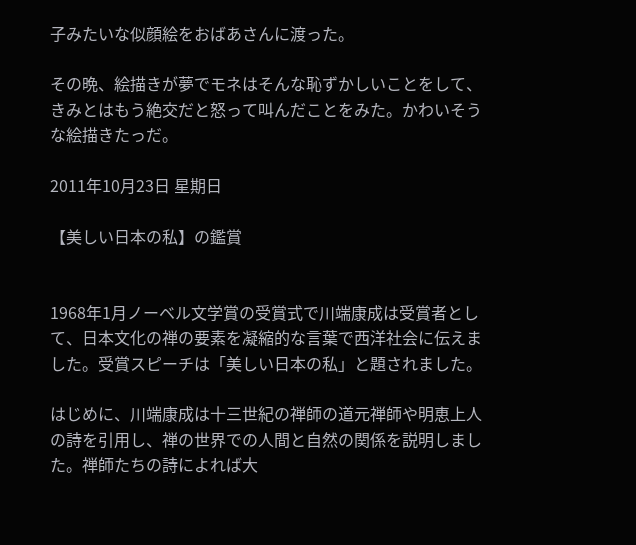子みたいな似顔絵をおばあさんに渡った。

その晩、絵描きが夢でモネはそんな恥ずかしいことをして、きみとはもう絶交だと怒って叫んだことをみた。かわいそうな絵描きたっだ。

2011年10月23日 星期日

【美しい日本の私】の鑑賞


1968年1月ノーベル文学賞の受賞式で川端康成は受賞者として、日本文化の禅の要素を凝縮的な言葉で西洋社会に伝えました。受賞スピーチは「美しい日本の私」と題されました。

はじめに、川端康成は十三世紀の禅師の道元禅師や明恵上人の詩を引用し、禅の世界での人間と自然の関係を説明しました。禅師たちの詩によれば大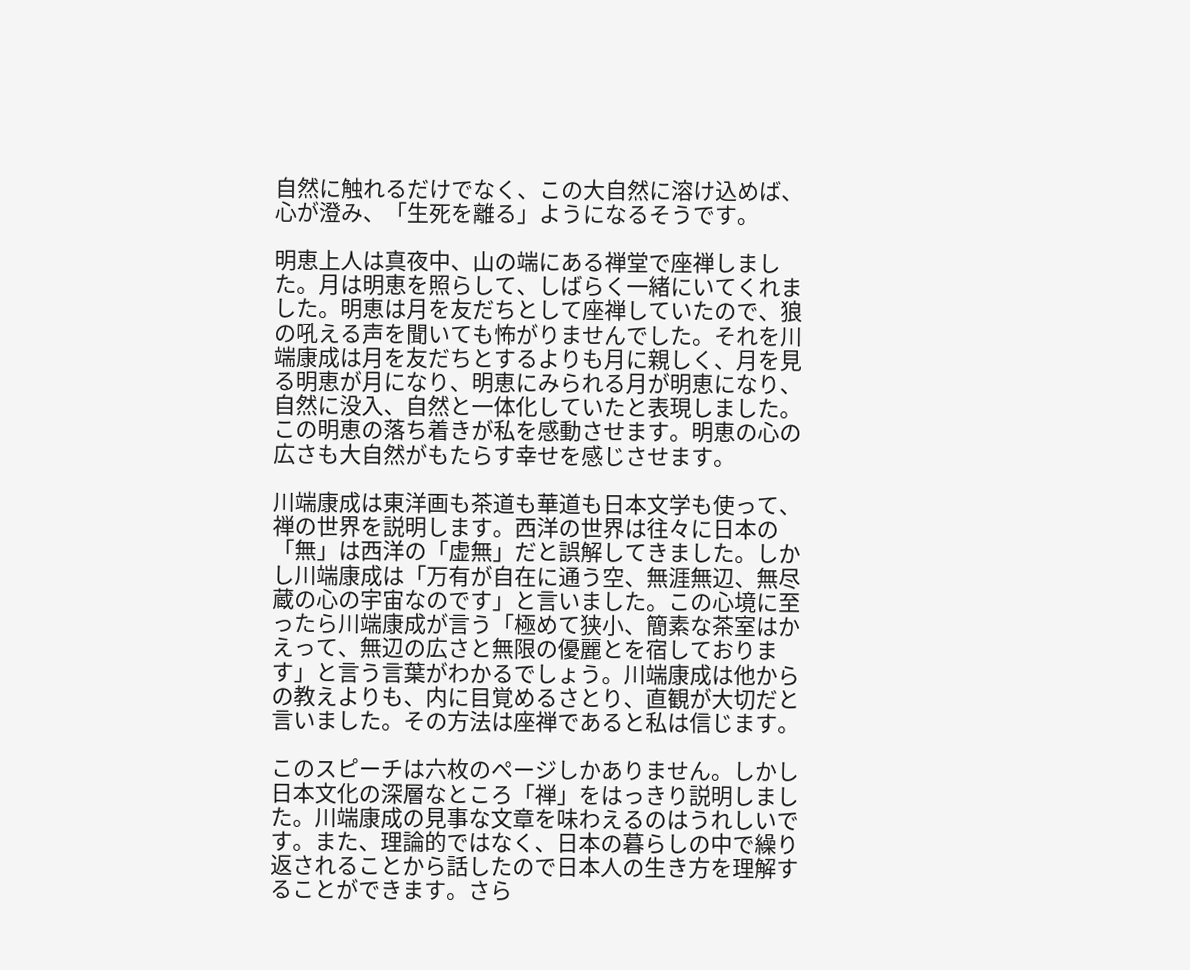自然に触れるだけでなく、この大自然に溶け込めば、心が澄み、「生死を離る」ようになるそうです。

明恵上人は真夜中、山の端にある禅堂で座禅しました。月は明恵を照らして、しばらく一緒にいてくれました。明恵は月を友だちとして座禅していたので、狼の吼える声を聞いても怖がりませんでした。それを川端康成は月を友だちとするよりも月に親しく、月を見る明恵が月になり、明恵にみられる月が明恵になり、自然に没入、自然と一体化していたと表現しました。この明恵の落ち着きが私を感動させます。明恵の心の広さも大自然がもたらす幸せを感じさせます。

川端康成は東洋画も茶道も華道も日本文学も使って、禅の世界を説明します。西洋の世界は往々に日本の「無」は西洋の「虚無」だと誤解してきました。しかし川端康成は「万有が自在に通う空、無涯無辺、無尽蔵の心の宇宙なのです」と言いました。この心境に至ったら川端康成が言う「極めて狭小、簡素な茶室はかえって、無辺の広さと無限の優麗とを宿しております」と言う言葉がわかるでしょう。川端康成は他からの教えよりも、内に目覚めるさとり、直観が大切だと言いました。その方法は座禅であると私は信じます。

このスピーチは六枚のページしかありません。しかし日本文化の深層なところ「禅」をはっきり説明しました。川端康成の見事な文章を味わえるのはうれしいです。また、理論的ではなく、日本の暮らしの中で繰り返されることから話したので日本人の生き方を理解することができます。さら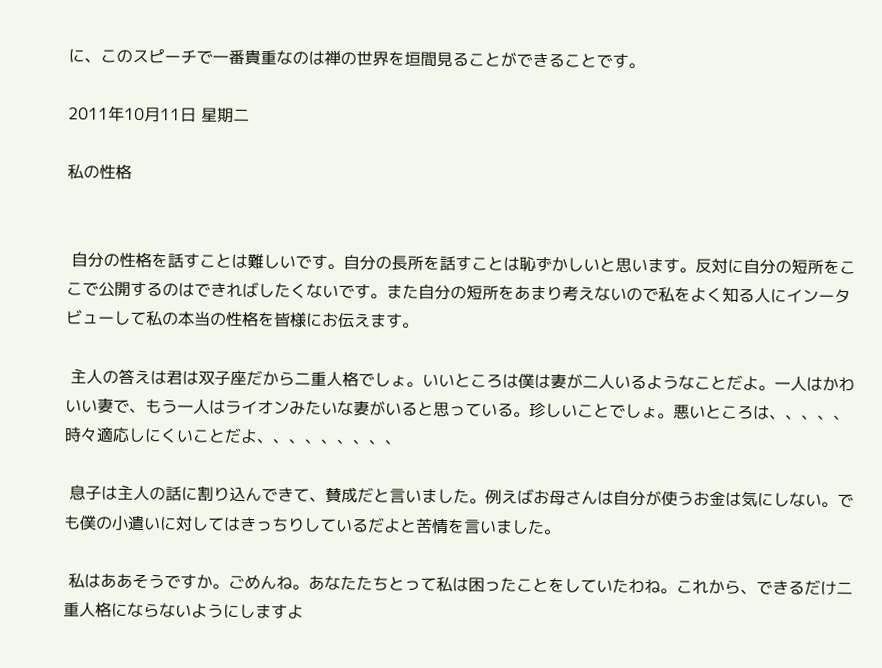に、このスピーチで一番貴重なのは禅の世界を垣間見ることができることです。

2011年10月11日 星期二

私の性格


 自分の性格を話すことは難しいです。自分の長所を話すことは恥ずかしいと思います。反対に自分の短所をここで公開するのはできればしたくないです。また自分の短所をあまり考えないので私をよく知る人にインータビューして私の本当の性格を皆様にお伝えます。

 主人の答えは君は双子座だから二重人格でしょ。いいところは僕は妻が二人いるようなことだよ。一人はかわいい妻で、もう一人はライオンみたいな妻がいると思っている。珍しいことでしょ。悪いところは、、、、、時々適応しにくいことだよ、、、、、、、、、

 息子は主人の話に割り込んできて、賛成だと言いました。例えばお母さんは自分が使うお金は気にしない。でも僕の小遣いに対してはきっちりしているだよと苦情を言いました。

 私はああそうですか。ごめんね。あなたたちとって私は困ったことをしていたわね。これから、できるだけ二重人格にならないようにしますよ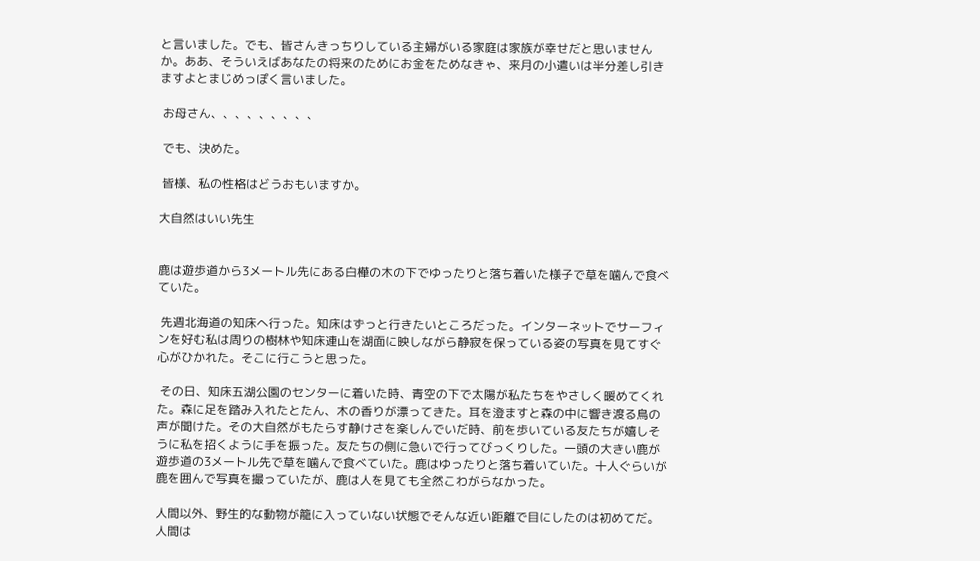と言いました。でも、皆さんきっちりしている主婦がいる家庭は家族が幸せだと思いませんか。ああ、そういえばあなたの将来のためにお金をためなきゃ、来月の小遣いは半分差し引きますよとまじめっぽく言いました。

 お母さん、、、、、、、、、

 でも、決めた。

 皆様、私の性格はどうおもいますか。

大自然はいい先生


鹿は遊歩道から3メートル先にある白樺の木の下でゆったりと落ち着いた様子で草を噛んで食べていた。

 先週北海道の知床へ行った。知床はずっと行きたいところだった。インターネットでサーフィンを好む私は周りの樹林や知床連山を湖面に映しながら静寂を保っている姿の写真を見てすぐ心がひかれた。そこに行こうと思った。

 その日、知床五湖公園のセンターに着いた時、青空の下で太陽が私たちをやさしく暖めてくれた。森に足を踏み入れたとたん、木の香りが漂ってきた。耳を澄ますと森の中に響き渡る鳥の声が聞けた。その大自然がもたらす静けさを楽しんでいだ時、前を歩いている友たちが嬉しそうに私を招くように手を振った。友たちの側に急いで行ってびっくりした。一頭の大きい鹿が遊歩道の3メートル先で草を噛んで食べていた。鹿はゆったりと落ち着いていた。十人ぐらいが鹿を囲んで写真を撮っていたが、鹿は人を見ても全然こわがらなかった。

人間以外、野生的な動物が籠に入っていない状態でそんな近い距離で目にしたのは初めてだ。人間は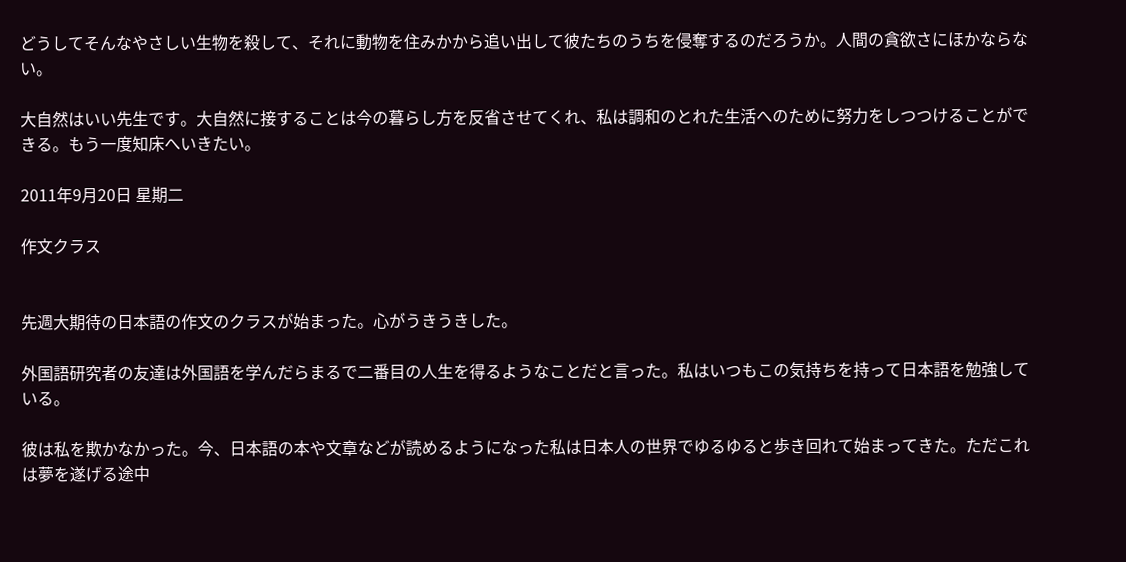どうしてそんなやさしい生物を殺して、それに動物を住みかから追い出して彼たちのうちを侵奪するのだろうか。人間の貪欲さにほかならない。

大自然はいい先生です。大自然に接することは今の暮らし方を反省させてくれ、私は調和のとれた生活へのために努力をしつつけることができる。もう一度知床へいきたい。

2011年9月20日 星期二

作文クラス


先週大期待の日本語の作文のクラスが始まった。心がうきうきした。

外国語研究者の友達は外国語を学んだらまるで二番目の人生を得るようなことだと言った。私はいつもこの気持ちを持って日本語を勉強している。

彼は私を欺かなかった。今、日本語の本や文章などが読めるようになった私は日本人の世界でゆるゆると歩き回れて始まってきた。ただこれは夢を遂げる途中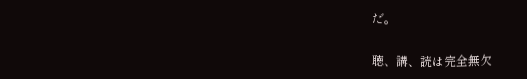だ。

聴、講、読は完全無欠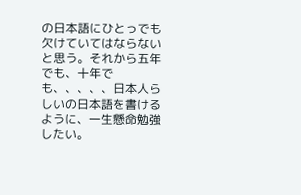の日本語にひとっでも欠けていてはならないと思う。それから五年でも、十年でも、、、、、日本人らしいの日本語を書けるように、一生懸命勉強したい。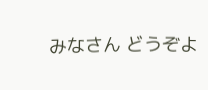みなさん どうぞよ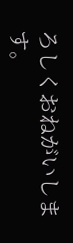ろしくおねがいします。